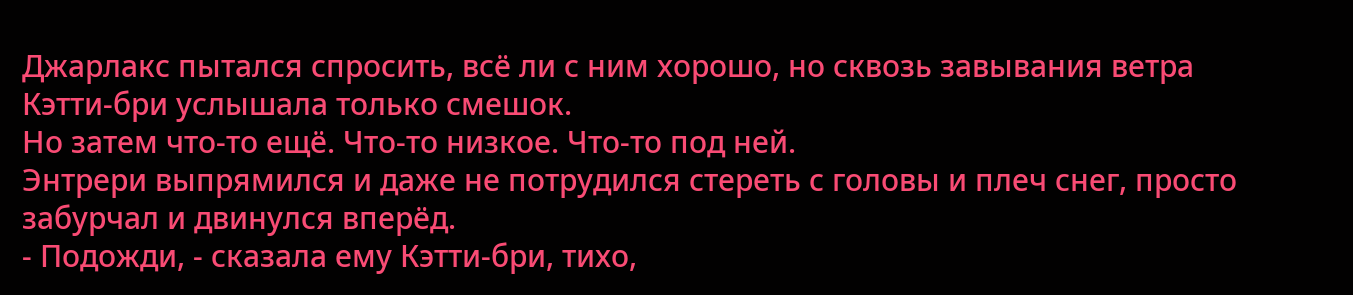Джарлакс пытался спросить, всё ли с ним хорошо, но сквозь завывания ветра Кэтти-бри услышала только смешок.
Но затем что-то ещё. Что-то низкое. Что-то под ней.
Энтрери выпрямился и даже не потрудился стереть с головы и плеч снег, просто забурчал и двинулся вперёд.
- Подожди, - сказала ему Кэтти-бри, тихо,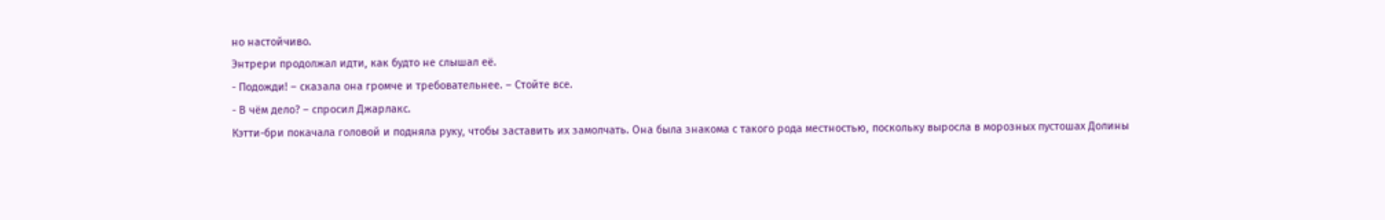но настойчиво.
Энтрери продолжал идти, как будто не слышал её.
- Подожди! – сказала она громче и требовательнее. – Стойте все.
- В чём дело? – спросил Джарлакс.
Кэтти-бри покачала головой и подняла руку, чтобы заставить их замолчать. Она была знакома с такого рода местностью, поскольку выросла в морозных пустошах Долины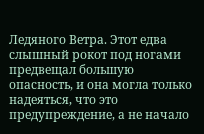Ледяного Ветра. Этот едва слышный рокот под ногами предвещал большую опасность, и она могла только надеяться, что это предупреждение, а не начало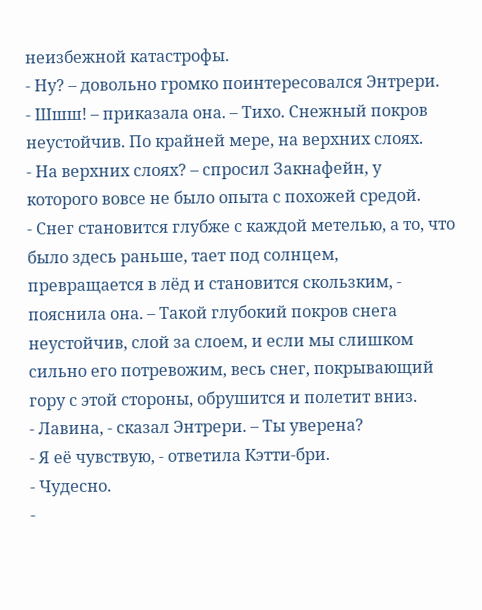неизбежной катастрофы.
- Ну? – довольно громко поинтересовался Энтрери.
- Шшш! – приказала она. – Тихо. Снежный покров неустойчив. По крайней мере, на верхних слоях.
- На верхних слоях? – спросил Закнафейн, у которого вовсе не было опыта с похожей средой.
- Снег становится глубже с каждой метелью, а то, что было здесь раньше, тает под солнцем, превращается в лёд и становится скользким, - пояснила она. – Такой глубокий покров снега неустойчив, слой за слоем, и если мы слишком сильно его потревожим, весь снег, покрывающий гору с этой стороны, обрушится и полетит вниз.
- Лавина, - сказал Энтрери. – Ты уверена?
- Я её чувствую, - ответила Кэтти-бри.
- Чудесно.
-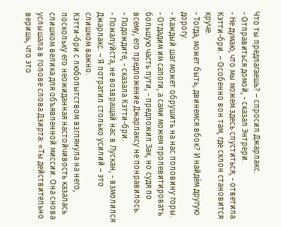Что ты предлагаешь? – спросил Джарлакс.
- Отправиться домой, - сказал Энтрери.
- Не думаю, что мы можем здесь спуститься, - ответила Кэтти-бри. – Особенно вон там, где склон становится круче.
- Тогда, может быть, двинемся вбок? И найдём другую дорогу.
- Каждый шаг может обрушить на нас половину горы.
- Отдадим им сапоги, а сами можем пролевитировать большую часть пути, - предложил Зак, но судя по всему, его предложение Джарлаксу не понравилось.
- Подождите, - сказала Кэтти-бри.
- Пожалуйста, не возвращай нас в Лускан, - взмолился Джарлакс. – Я потратил столько усилий – это слишком важно.
Кэтти-бри с любопытством взглянула на него, поскольку его неожиданная настойчивость казалась слишком велика для объявленной миссии. Она снова услышала в голове слова Дзирта: «Ты действительно веришь, что это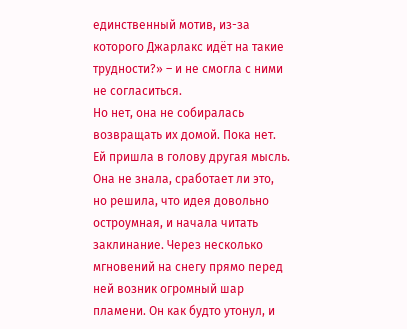единственный мотив, из-за которого Джарлакс идёт на такие трудности?» – и не смогла с ними не согласиться.
Но нет, она не собиралась возвращать их домой. Пока нет. Ей пришла в голову другая мысль. Она не знала, сработает ли это, но решила, что идея довольно остроумная, и начала читать заклинание. Через несколько мгновений на снегу прямо перед ней возник огромный шар пламени. Он как будто утонул, и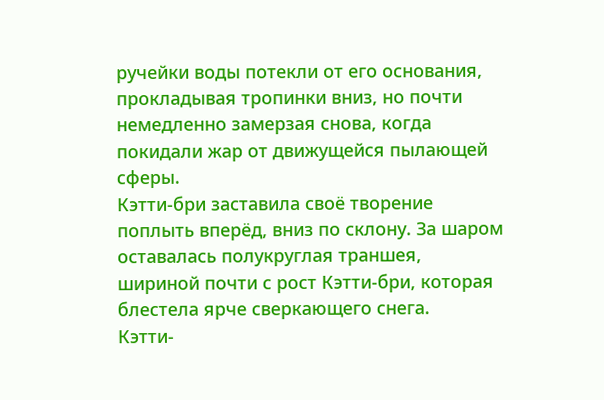ручейки воды потекли от его основания, прокладывая тропинки вниз, но почти немедленно замерзая снова, когда покидали жар от движущейся пылающей сферы.
Кэтти-бри заставила своё творение поплыть вперёд, вниз по склону. За шаром оставалась полукруглая траншея, шириной почти с рост Кэтти-бри, которая блестела ярче сверкающего снега.
Кэтти-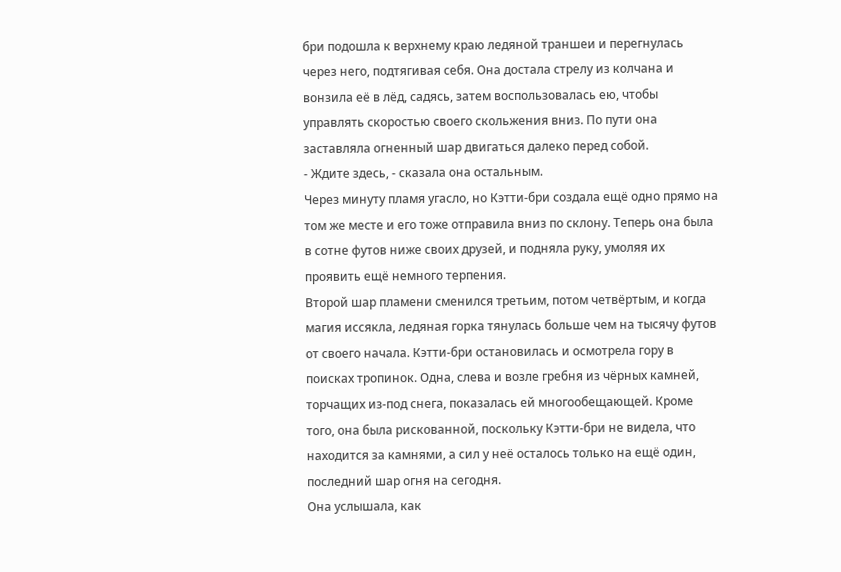бри подошла к верхнему краю ледяной траншеи и перегнулась через него, подтягивая себя. Она достала стрелу из колчана и вонзила её в лёд, садясь, затем воспользовалась ею, чтобы управлять скоростью своего скольжения вниз. По пути она заставляла огненный шар двигаться далеко перед собой.
- Ждите здесь, - сказала она остальным.
Через минуту пламя угасло, но Кэтти-бри создала ещё одно прямо на том же месте и его тоже отправила вниз по склону. Теперь она была в сотне футов ниже своих друзей, и подняла руку, умоляя их проявить ещё немного терпения.
Второй шар пламени сменился третьим, потом четвёртым, и когда магия иссякла, ледяная горка тянулась больше чем на тысячу футов от своего начала. Кэтти-бри остановилась и осмотрела гору в поисках тропинок. Одна, слева и возле гребня из чёрных камней, торчащих из-под снега, показалась ей многообещающей. Кроме того, она была рискованной, поскольку Кэтти-бри не видела, что находится за камнями, а сил у неё осталось только на ещё один, последний шар огня на сегодня.
Она услышала, как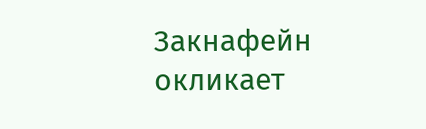Закнафейн окликает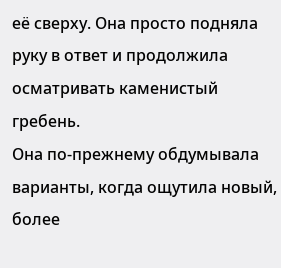её сверху. Она просто подняла руку в ответ и продолжила осматривать каменистый гребень.
Она по-прежнему обдумывала варианты, когда ощутила новый, более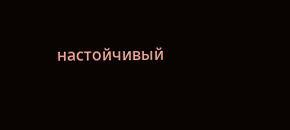настойчивый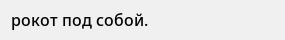рокот под собой.